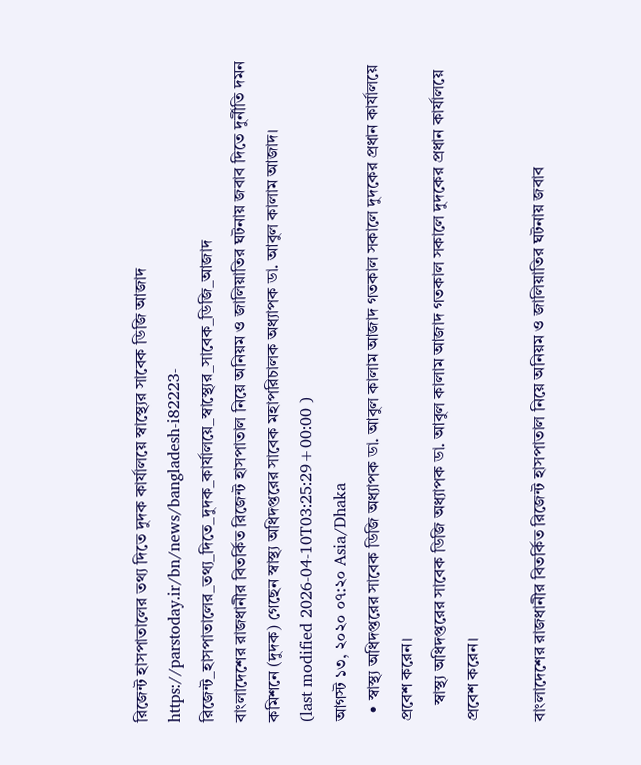রিজেন্ট হাসপাতালের তথ্য দিতে দুদক কার্যালয়ে স্বাস্থ্যের সাবেক ডিজি আজাদ
https://parstoday.ir/bn/news/bangladesh-i82223-রিজেন্ট_হাসপাতালের_তথ্য_দিতে_দুদক_কার্যালয়ে_স্বাস্থ্যের_সাবেক_ডিজি_আজাদ
বাংলাদেশের রাজধানীর বিতর্কিত রিজেন্ট হাসপাতাল নিয়ে অনিয়ম ও জালিয়াতির ঘটনায় জবাব দিতে দুর্নীতি দমন কমিশনে (দুদক) গেছেন স্বাস্থ্য অধিদপ্তরের সাবেক মহাপরিচালক অধ্যাপক ডা. আবুল কালাম আজাদ।
(last modified 2026-04-10T03:25:29+00:00 )
আগস্ট ১৩, ২০২০ ০৭:২০ Asia/Dhaka
  • স্বাস্থ্য অধিদপ্তরের সাবেক ডিজি অধ্যাপক ডা. আবুল কালাম আজাদ গতকাল সকালে দুদকের প্রধান কার্যালয়ে প্রবেশ করেন।
    স্বাস্থ্য অধিদপ্তরের সাবেক ডিজি অধ্যাপক ডা. আবুল কালাম আজাদ গতকাল সকালে দুদকের প্রধান কার্যালয়ে প্রবেশ করেন।

বাংলাদেশের রাজধানীর বিতর্কিত রিজেন্ট হাসপাতাল নিয়ে অনিয়ম ও জালিয়াতির ঘটনায় জবাব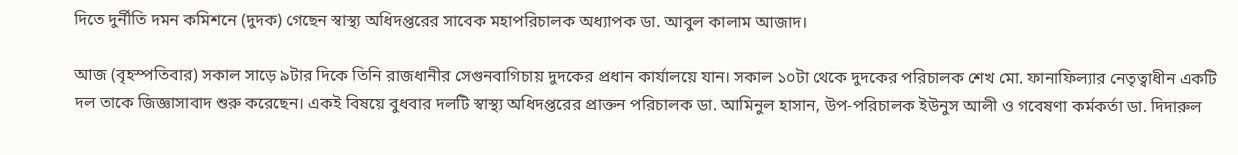দিতে দুর্নীতি দমন কমিশনে (দুদক) গেছেন স্বাস্থ্য অধিদপ্তরের সাবেক মহাপরিচালক অধ্যাপক ডা. আবুল কালাম আজাদ।

আজ (বৃহস্পতিবার) সকাল সাড়ে ৯টার দিকে তিনি রাজধানীর সেগুনবাগিচায় দুদকের প্রধান কার্যালয়ে যান। সকাল ১০টা থেকে দুদকের পরিচালক শেখ মো. ফানাফিল্যার নেতৃত্বাধীন একটি দল তাকে জিজ্ঞাসাবাদ শুরু করেছেন। একই বিষয়ে বুধবার দলটি স্বাস্থ্য অধিদপ্তরের প্রাক্তন পরিচালক ডা. আমিনুল হাসান, উপ-পরিচালক ইউনুস আলী ও গবেষণা কর্মকর্তা ডা. দিদারুল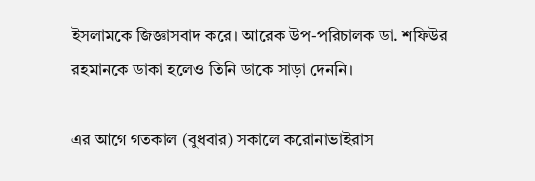ইসলামকে জিজ্ঞাসবাদ করে। আরেক উপ-পরিচালক ডা. শফিউর রহমানকে ডাকা হলেও তিনি ডাকে সাড়া দেননি।

এর আগে গতকাল (বুধবার) সকালে করোনাভাইরাস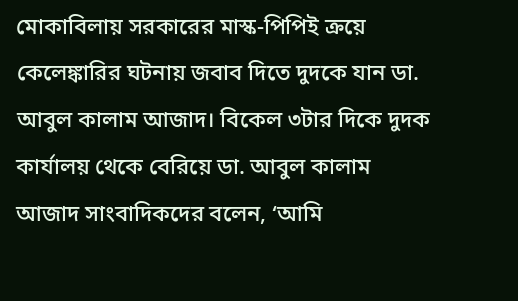মোকাবিলায় সরকারের মাস্ক-পিপিই ক্রয়ে কেলেঙ্কারির ঘটনায় জবাব দিতে দুদকে যান ডা. আবুল কালাম আজাদ। বিকেল ৩টার দিকে দুদক কার্যালয় থেকে বেরিয়ে ডা. আবুল কালাম আজাদ সাংবাদিকদের বলেন, ‘আমি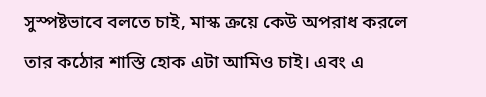সুস্পষ্টভাবে বলতে চাই, মাস্ক ক্রয়ে কেউ অপরাধ করলে তার কঠোর শাস্তি হোক এটা আমিও চাই। এবং এ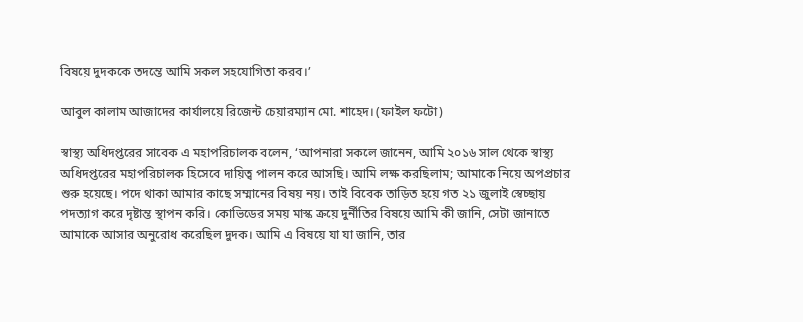বিষয়ে দুদককে তদন্তে আমি সকল সহযোগিতা করব।’

আবুল কালাম আজাদের কার্যালয়ে রিজেন্ট চেয়ারম্যান মো. শাহেদ। (ফাইল ফটো)

স্বাস্থ্য অধিদপ্তরের সাবেক এ মহাপরিচালক বলেন, ‘আপনারা সকলে জানেন, আমি ২০১৬ সাল থেকে স্বাস্থ্য অধিদপ্তরের মহাপরিচালক হিসেবে দায়িত্ব পালন করে আসছি। আমি লক্ষ করছিলাম; আমাকে নিয়ে অপপ্রচার শুরু হয়েছে। পদে থাকা আমার কাছে সম্মানের বিষয় নয়। তাই বিবেক তাড়িত হয়ে গত ২১ জুলাই স্বেচ্ছায় পদত্যাগ করে দৃষ্টান্ত স্থাপন করি। কোভিডের সময় মাস্ক ক্রয়ে দুর্নীতির বিষয়ে আমি কী জানি, সেটা জানাতে আমাকে আসার অনুরোধ করেছিল দুদক। আমি এ বিষয়ে যা যা জানি, তার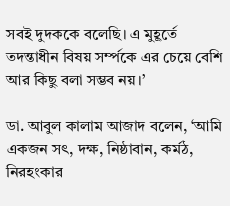সবই দুদককে বলেছি। এ মুহূর্তে তদন্তাধীন বিষয় সর্ম্পকে এর চেয়ে বেশি আর কিছু বলা সম্ভব নয়।’

ডা. আবুল কালাম আজাদ বলেন, ‘আমি একজন সৎ, দক্ষ, নিষ্ঠাবান, কর্মঠ, নিরহংকার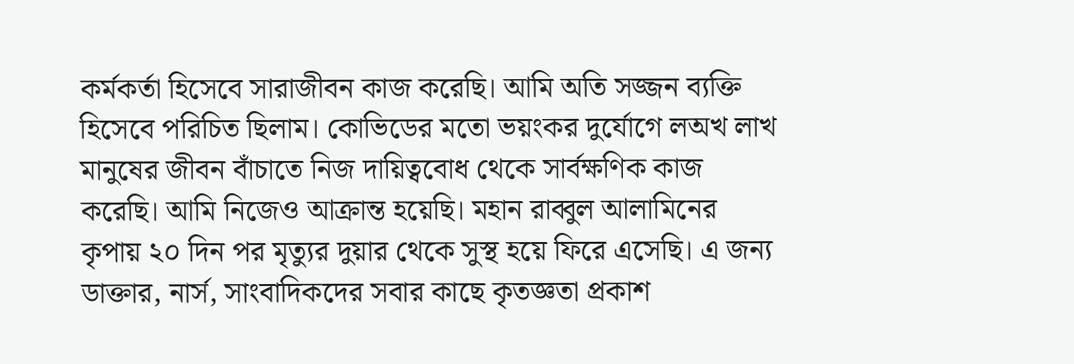কর্মকর্তা হিসেবে সারাজীবন কাজ করেছি। আমি অতি সজ্জন ব্যক্তি হিসেবে পরিচিত ছিলাম। কোভিডের মতো ভয়ংকর দুর্যোগে লঅখ লাখ মানুষের জীবন বাঁচাতে নিজ দায়িত্ববোধ থেকে সার্বক্ষণিক কাজ করেছি। আমি নিজেও আক্রান্ত হয়েছি। মহান রাব্বুল আলামিনের কৃপায় ২০ দিন পর মৃত্যুর দুয়ার থেকে সুস্থ হয়ে ফিরে এসেছি। এ জন্য ডাক্তার, নার্স, সাংবাদিকদের সবার কাছে কৃতজ্ঞতা প্রকাশ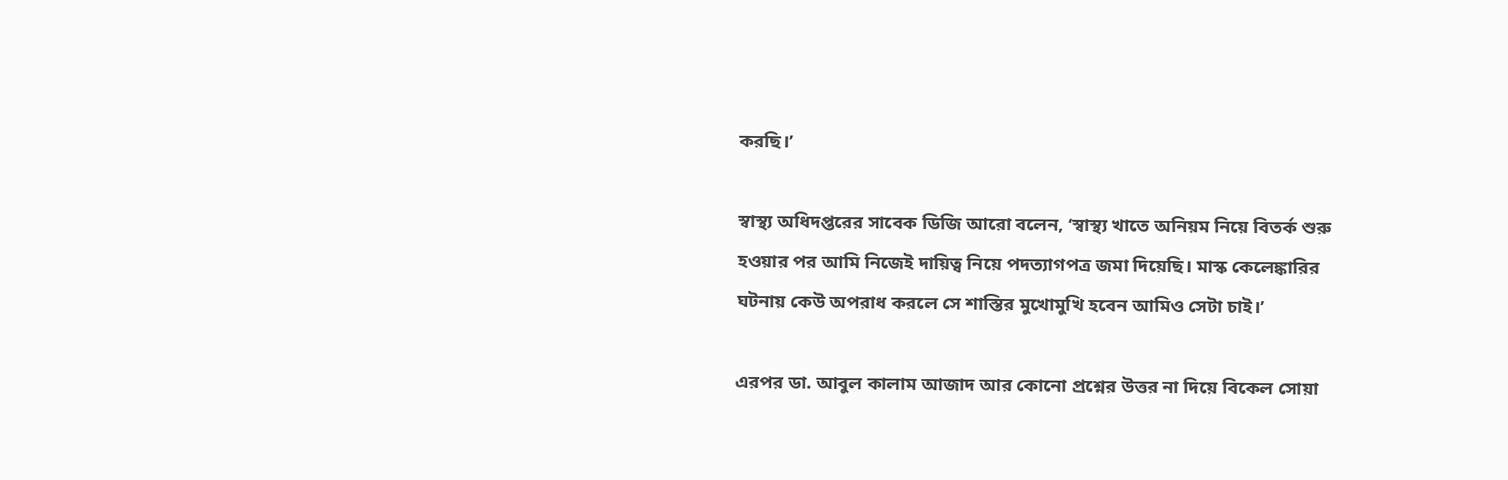করছি।’

স্বাস্থ্য অধিদপ্তরের সাবেক ডিজি আরো বলেন, ‘স্বাস্থ্য খাতে অনিয়ম নিয়ে বিতর্ক শুরু হওয়ার পর আমি নিজেই দায়িত্ব নিয়ে পদত্যাগপত্র জমা দিয়েছি। মাস্ক কেলেঙ্কারির ঘটনায় কেউ অপরাধ করলে সে শাস্তির মুখোমুখি হবেন আমিও সেটা চাই।’

এরপর ডা. আবুল কালাম আজাদ আর কোনো প্রশ্নের উত্তর না দিয়ে বিকেল সোয়া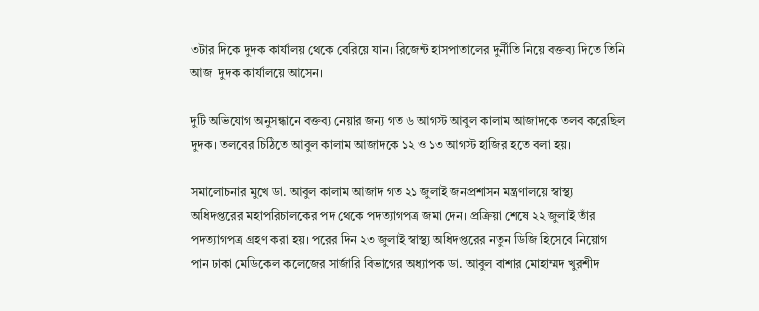৩টার দিকে দুদক কার্যালয় থেকে বেরিয়ে যান। রিজেন্ট হাসপাতালের দুর্নীতি নিয়ে বক্তব্য দিতে তিনি আজ  দুদক কার্যালয়ে আসেন।

দুটি অভিযোগ অনুসন্ধানে বক্তব্য নেয়ার জন্য গত ৬ আগস্ট আবুল কালাম আজাদকে তলব করেছিল দুদক। তলবের চিঠিতে আবুল কালাম আজাদকে ১২ ও ১৩ আগস্ট হাজির হতে বলা হয়।

সমালোচনার মুখে ডা. আবুল কালাম আজাদ গত ২১ জুলাই জনপ্রশাসন মন্ত্রণালয়ে স্বাস্থ্য অধিদপ্তরের মহাপরিচালকের পদ থেকে পদত্যাগপত্র জমা দেন। প্রক্রিয়া শেষে ২২ জুলাই তাঁর পদত্যাগপত্র গ্রহণ করা হয়। পরের দিন ২৩ জুলাই স্বাস্থ্য অধিদপ্তরের নতুন ডিজি হিসেবে নিয়োগ পান ঢাকা মেডিকেল কলেজের সার্জারি বিভাগের অধ্যাপক ডা. আবুল বাশার মোহাম্মদ খুরশীদ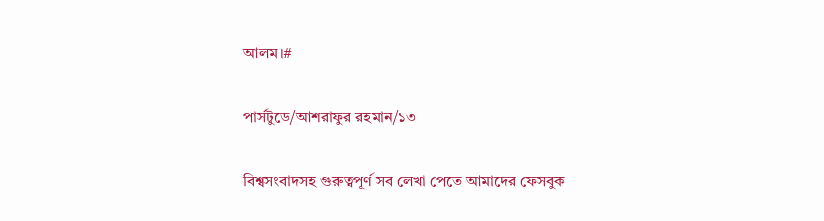আলম।#

পার্সটুডে/আশরাফুর রহমান/১৩

বিশ্বসংবাদসহ গুরুত্বপূর্ণ সব লেখা পেতে আমাদের ফেসবুক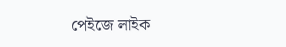পেইজে লাইক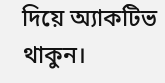দিয়ে অ্যাকটিভ থাকুন।